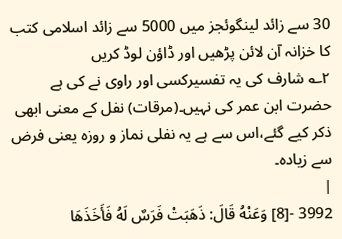30 سے زائد لینگوئجز میں 5000 سے زائد اسلامی کتب کا خزانہ آن لائن پڑھیں اور ڈاؤن لوڈ کریں
۲؎ شارف کی یہ تفسیرکسی اور راوی نے کی ہے حضرت ابن عمر کی نہیں۔(مرقات) نفل کے معنی ابھی ذکر کیے گئے،اس سے ہے یہ نفلی نماز و روزہ یعنی فرض سے زیادہ۔
|
3992 -[8] وَعَنْهُ قَالَ: ذَهَبَتْ فَرَسٌ لَهُ فَأَخَذَهَا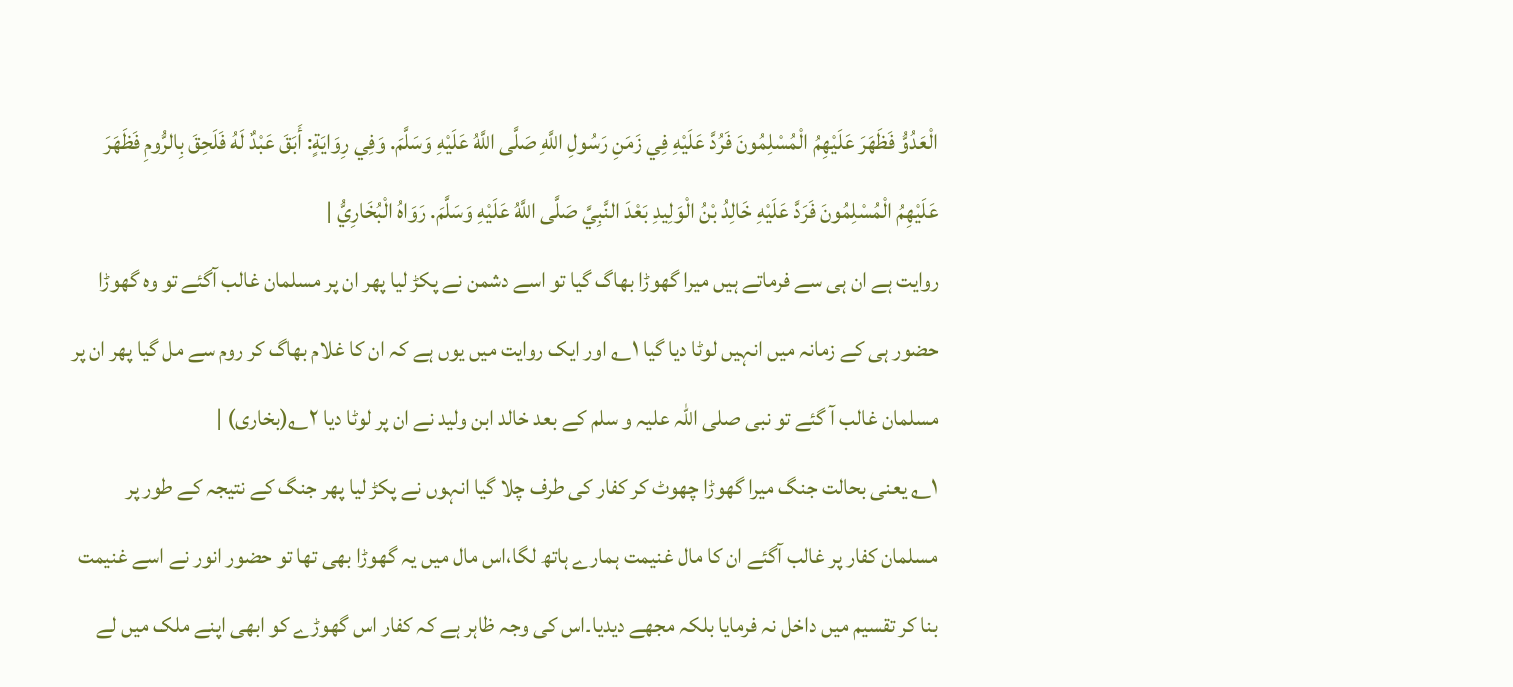الْعَدُوُّ فَظَهَرَ عَلَيْهِمُ الْمُسْلِمُونَ فَرُدَّ عَلَيْهِ فِي زَمَنِ رَسُولِ اللَّهِ صَلَّى اللَّهُ عَلَيْهِ وَسَلَّمَ. وَفِي رِوَايَةٍ: أَبَقَ عَبْدٌ لَهُ فَلَحِقَ بِالرُّومِ فَظَهَرَ عَلَيْهِمُ الْمُسْلِمُونَ فَرَدَّ عَلَيْهِ خَالِدُ بْنُ الْوَلِيدِ بَعْدَ النَّبِيَّ صَلَّى اللَّهُ عَلَيْهِ وَسَلَّمَ. رَوَاهُ الْبُخَارِيُّ |
روایت ہے ان ہی سے فرماتے ہیں میرا گھوڑا بھاگ گیا تو اسے دشمن نے پکڑ لیا پھر ان پر مسلمان غالب آگئے تو وہ گھوڑا حضور ہی کے زمانہ میں انہیں لوٹا دیا گیا ۱؎ اور ایک روایت میں یوں ہے کہ ان کا غلام بھاگ کر روم سے مل گیا پھر ان پر مسلمان غالب آ گئے تو نبی صلی اللہ علیہ و سلم کے بعد خالد ابن ولید نے ان پر لوٹا دیا ۲؎(بخاری) |
۱؎ یعنی بحالت جنگ میرا گھوڑا چھوٹ کر کفار کی طرف چلا گیا انہوں نے پکڑ لیا پھر جنگ کے نتیجہ کے طور پر مسلمان کفار پر غالب آگئے ان کا مال غنیمت ہمارے ہاتھ لگا،اس مال میں یہ گھوڑا بھی تھا تو حضور انور نے اسے غنیمت بنا کر تقسیم میں داخل نہ فرمایا بلکہ مجھے دیدیا۔اس کی وجہ ظاہر ہے کہ کفار اس گھوڑے کو ابھی اپنے ملک میں لے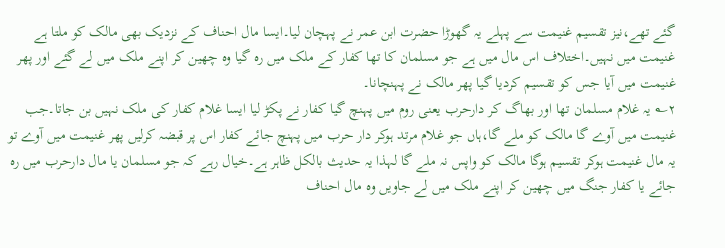گئے تھے،نیز تقسیم غنیمت سے پہلے یہ گھوڑا حضرت ابن عمر نے پہچان لیا۔ایسا مال احناف کے نزدیک بھی مالک کو ملتا ہے غنیمت میں نہیں۔اختلاف اس مال میں ہے جو مسلمان کا تھا کفار کے ملک میں رہ گیا وہ چھین کر اپنے ملک میں لے گئے اور پھر غنیمت میں آیا جس کو تقسیم کردیا گیا پھر مالک نے پہنچانا۔
۲؎ یہ غلام مسلمان تھا اور بھاگ کر دارحرب یعنی روم میں پہنچ گیا کفار نے پکڑ لیا ایسا غلام کفار کی ملک نہیں بن جاتا۔جب غنیمت میں آوے گا مالک کو ملے گا،ہاں جو غلام مرتد ہوکر دار حرب میں پہنچ جائے کفار اس پر قبضہ کرلیں پھر غنیمت میں آوے تو یہ مال غنیمت ہوکر تقسیم ہوگا مالک کو واپس نہ ملے گا لہذا یہ حدیث بالکل ظاہر ہے۔خیال رہے کہ جو مسلمان یا مال دارحرب میں رہ جائے یا کفار جنگ میں چھین کر اپنے ملک میں لے جاویں وہ مال احناف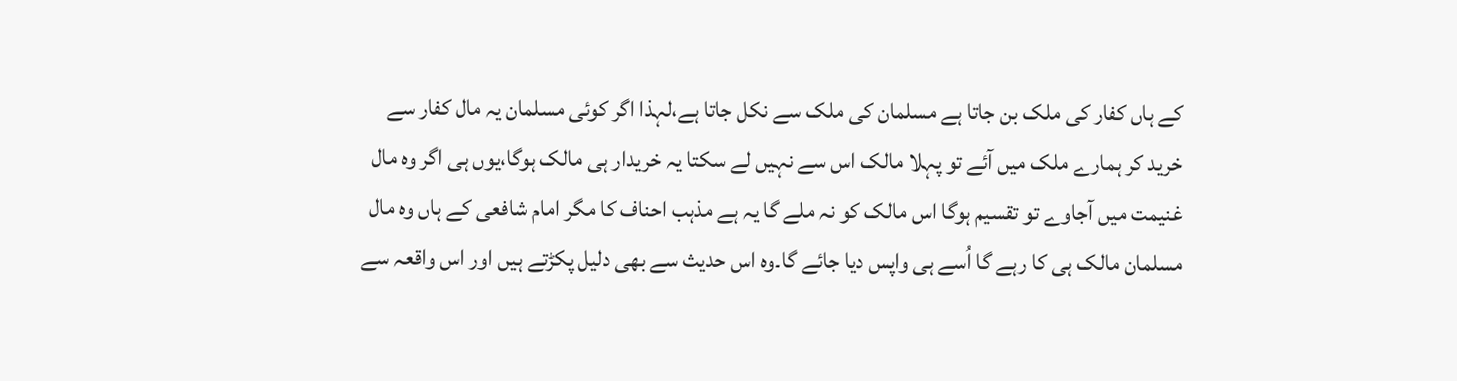کے ہاں کفار کی ملک بن جاتا ہے مسلمان کی ملک سے نکل جاتا ہے،لہذا اگر کوئی مسلمان یہ مال کفار سے خرید کر ہمارے ملک میں آئے تو پہلا مالک اس سے نہیں لے سکتا یہ خریدار ہی مالک ہوگا،یوں ہی اگر وہ مال غنیمت میں آجاوے تو تقسیم ہوگا اس مالک کو نہ ملے گا یہ ہے مذہب احناف کا مگر امام شافعی کے ہاں وہ مال مسلمان مالک ہی کا رہے گا اُسے ہی واپس دیا جائے گا۔وہ اس حدیث سے بھی دلیل پکڑتے ہیں اور اس واقعہ سے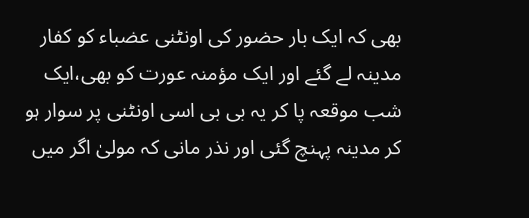بھی کہ ایک بار حضور کی اونٹنی عضباء کو کفار مدینہ لے گئے اور ایک مؤمنہ عورت کو بھی،ایک شب موقعہ پا کر یہ بی بی اسی اونٹنی پر سوار ہو کر مدینہ پہنچ گئی اور نذر مانی کہ مولیٰ اگر میں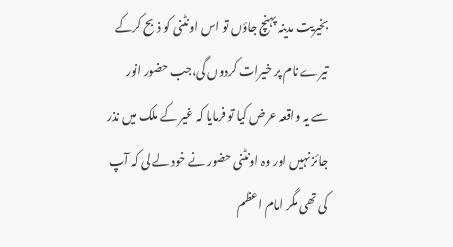بخیریت مدینہ پہنچ جاؤں تو اس اونٹنی کو ذبح کرکے تیرے نام پر خیرات کردوں گی،جب حضور انور سے یہ واقعہ عرض کیا تو فرمایا کہ غیر کے ملک میں نذر جائز نہیں اور وہ اونٹنی حضور نے خود لے لی کہ آپ کی تھی مگر امام اعظم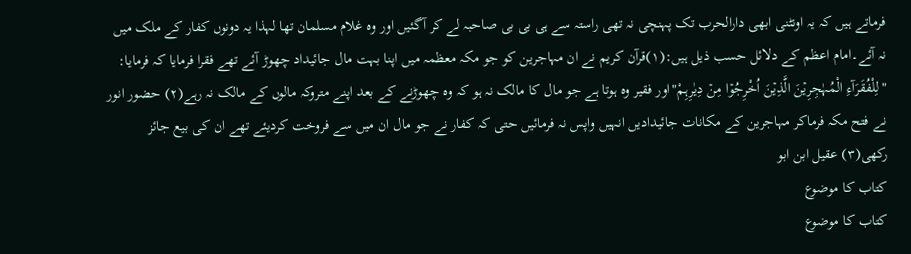فرماتے ہیں کہ یہ اونٹنی ابھی دارالحرب تک پہنچی نہ تھی راستہ سے ہی بی بی صاحبہ لے کر آگئیں اور وہ غلام مسلمان تھا لہذا یہ دونوں کفار کے ملک میں نہ آئے۔امام اعظم کے دلائل حسب ذیل ہیں:(۱)قرآن کریم نے ان مہاجرین کو جو مکہ معظمہ میں اپنا بہت مال جائیداد چھوڑ آئے تھے فقرا فرمایا کہ فرمایا: "لِلْفُقَرَآءِ الْمُہٰجِرِیۡنَ الَّذِیۡنَ اُخْرِجُوۡا مِنۡ دِیٰرِہِمْ"اور فقیر وہ ہوتا ہے جو مال کا مالک نہ ہو کہ وہ چھوڑنے کے بعد اپنے متروکہ مالوں کے مالک نہ رہے(۲) حضور انور نے فتح مکہ فرماکر مہاجرین کے مکانات جائیدادیں انہیں واپس نہ فرمائیں حتی کہ کفار نے جو مال ان میں سے فروخت کردیئے تھے ان کی بیع جائز رکھی(۳) عقیل ابن ابو
کتاب کا موضوع
کتاب کا موضوع